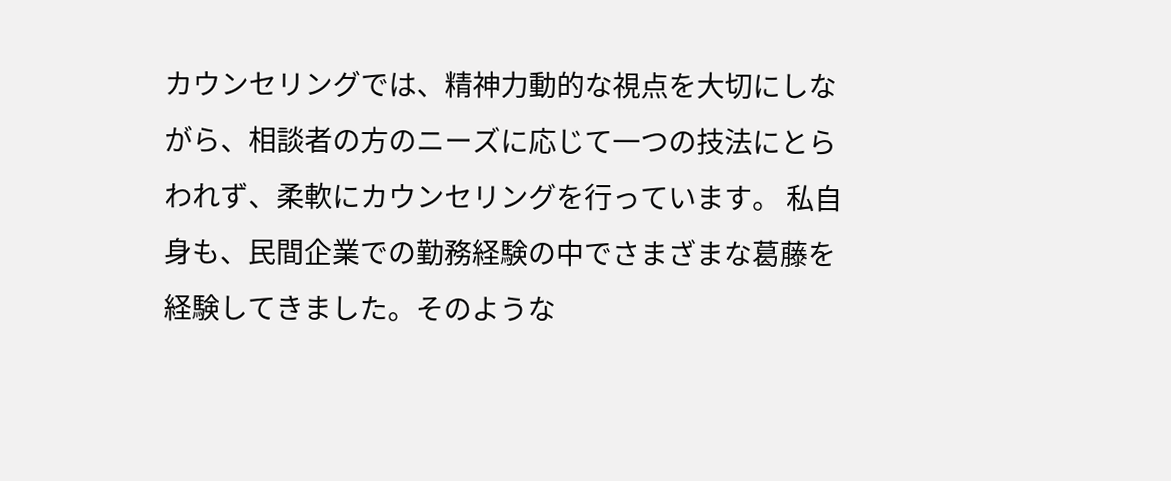カウンセリングでは、精神力動的な視点を大切にしながら、相談者の方のニーズに応じて一つの技法にとらわれず、柔軟にカウンセリングを行っています。 私自身も、民間企業での勤務経験の中でさまざまな葛藤を経験してきました。そのような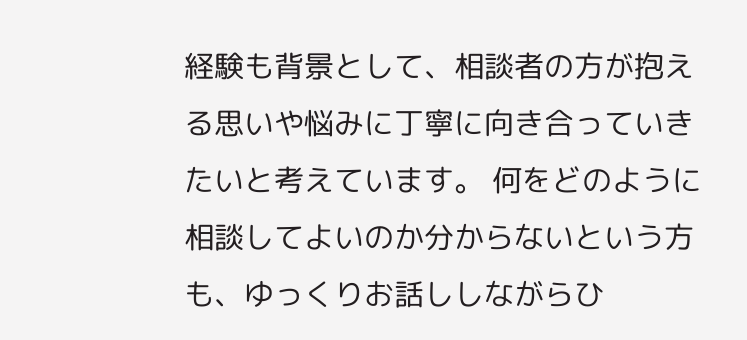経験も背景として、相談者の方が抱える思いや悩みに丁寧に向き合っていきたいと考えています。 何をどのように相談してよいのか分からないという方も、ゆっくりお話ししながらひ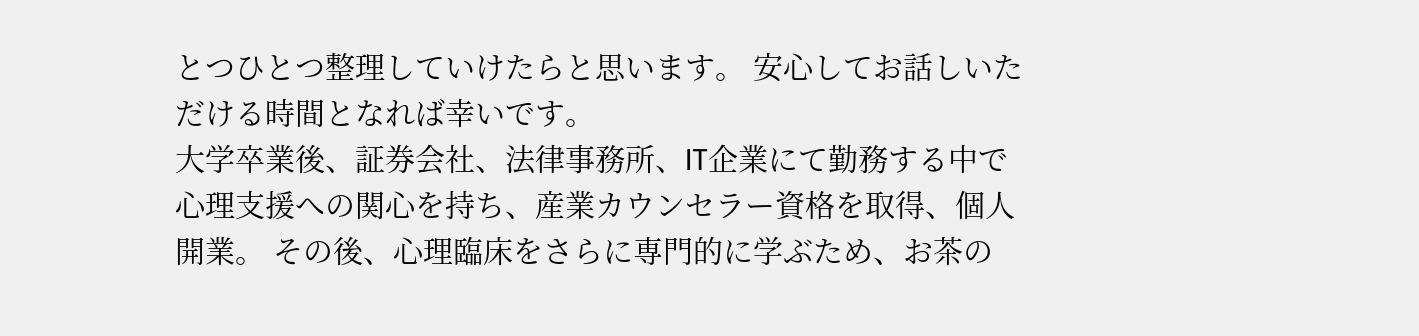とつひとつ整理していけたらと思います。 安心してお話しいただける時間となれば幸いです。
大学卒業後、証券会社、法律事務所、IT企業にて勤務する中で心理支援への関心を持ち、産業カウンセラー資格を取得、個人開業。 その後、心理臨床をさらに専門的に学ぶため、お茶の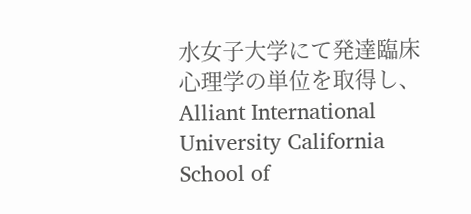水女子大学にて発達臨床心理学の単位を取得し、Alliant International University California School of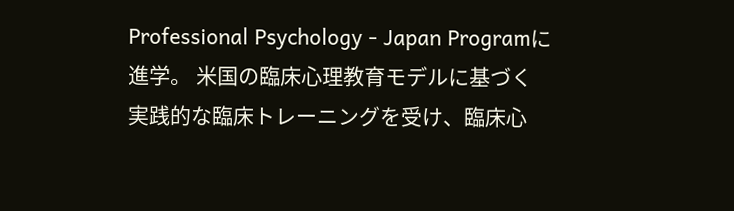Professional Psychology - Japan Programに進学。 米国の臨床心理教育モデルに基づく実践的な臨床トレーニングを受け、臨床心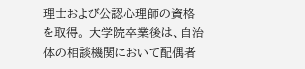理士および公認心理師の資格を取得。 大学院卒業後は、自治体の相談機関において配偶者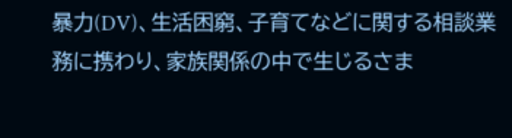暴力(DV)、生活困窮、子育てなどに関する相談業務に携わり、家族関係の中で生じるさま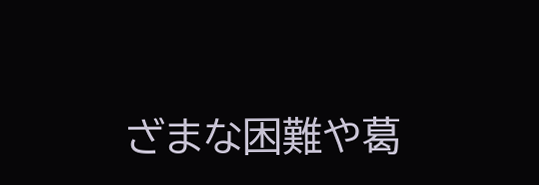ざまな困難や葛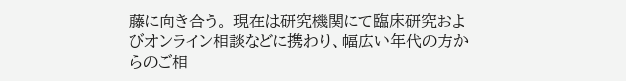藤に向き合う。 現在は研究機関にて臨床研究およびオンライン相談などに携わり、幅広い年代の方からのご相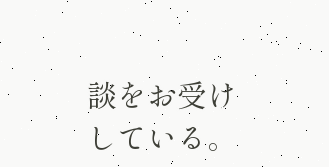談をお受けしている。